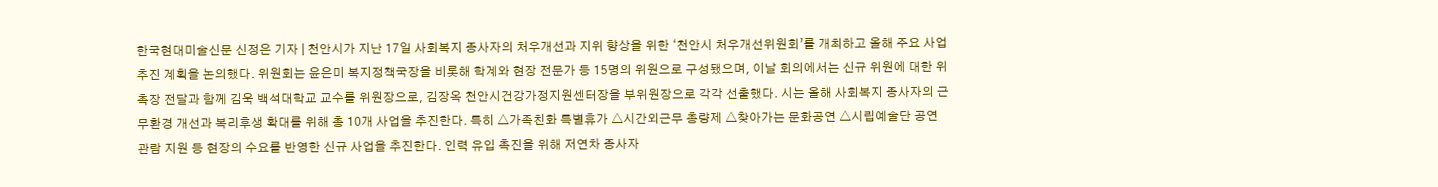한국현대미술신문 신정은 기자 | 천안시가 지난 17일 사회복지 종사자의 처우개선과 지위 향상을 위한 ‘천안시 처우개선위원회’를 개최하고 올해 주요 사업 추진 계획을 논의했다. 위원회는 윤은미 복지정책국장을 비롯해 학계와 현장 전문가 등 15명의 위원으로 구성됐으며, 이날 회의에서는 신규 위원에 대한 위촉장 전달과 함께 김욱 백석대학교 교수를 위원장으로, 김장옥 천안시건강가정지원센터장을 부위원장으로 각각 선출했다. 시는 올해 사회복지 종사자의 근무환경 개선과 복리후생 확대를 위해 총 10개 사업을 추진한다. 특히 △가족친화 특별휴가 △시간외근무 총량제 △찾아가는 문화공연 △시립예술단 공연 관람 지원 등 현장의 수요를 반영한 신규 사업을 추진한다. 인력 유입 촉진을 위해 저연차 종사자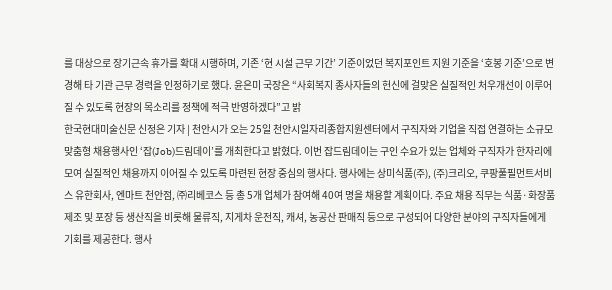를 대상으로 장기근속 휴가를 확대 시행하며, 기존 ‘현 시설 근무 기간’ 기준이었던 복지포인트 지원 기준을 ‘호봉 기준’으로 변경해 타 기관 근무 경력을 인정하기로 했다. 윤은미 국장은 “사회복지 종사자들의 헌신에 걸맞은 실질적인 처우개선이 이루어질 수 있도록 현장의 목소리를 정책에 적극 반영하겠다”고 밝
한국현대미술신문 신정은 기자 | 천안시가 오는 25일 천안시일자리종합지원센터에서 구직자와 기업을 직접 연결하는 소규모 맞춤형 채용행사인 ‘잡(Job)드림데이’를 개최한다고 밝혔다. 이번 잡드림데이는 구인 수요가 있는 업체와 구직자가 한자리에 모여 실질적인 채용까지 이어질 수 있도록 마련된 현장 중심의 행사다. 행사에는 상미식품(주), (주)크리오, 쿠팡풀필먼트서비스 유한회사, 엔마트 천안점, ㈜리베코스 등 총 5개 업체가 참여해 40여 명을 채용할 계획이다. 주요 채용 직무는 식품·화장품 제조 및 포장 등 생산직을 비롯해 물류직, 지게차 운전직, 캐셔, 농공산 판매직 등으로 구성되어 다양한 분야의 구직자들에게 기회를 제공한다. 행사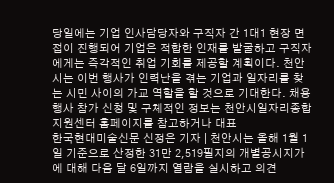당일에는 기업 인사담당자와 구직자 간 1대1 현장 면접이 진행되어 기업은 적합한 인재를 발굴하고 구직자에게는 즉각적인 취업 기회를 제공할 계획이다. 천안시는 이번 행사가 인력난을 겪는 기업과 일자리를 찾는 시민 사이의 가교 역할을 할 것으로 기대한다. 채용행사 참가 신청 및 구체적인 정보는 천안시일자리종합지원센터 홈페이지를 참고하거나 대표
한국현대미술신문 신정은 기자 | 천안시는 올해 1월 1일 기준으로 산정한 31만 2,519필지의 개별공시지가에 대해 다음 달 6일까지 열람을 실시하고 의견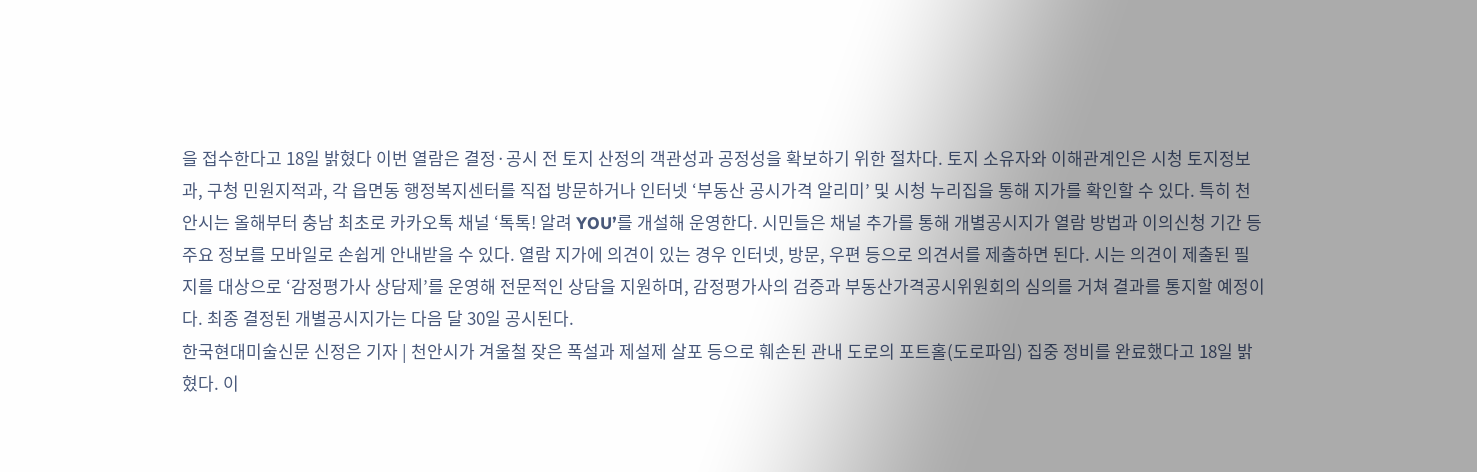을 접수한다고 18일 밝혔다 이번 열람은 결정·공시 전 토지 산정의 객관성과 공정성을 확보하기 위한 절차다. 토지 소유자와 이해관계인은 시청 토지정보과, 구청 민원지적과, 각 읍면동 행정복지센터를 직접 방문하거나 인터넷 ‘부동산 공시가격 알리미’ 및 시청 누리집을 통해 지가를 확인할 수 있다. 특히 천안시는 올해부터 충남 최초로 카카오톡 채널 ‘톡톡! 알려 YOU’를 개설해 운영한다. 시민들은 채널 추가를 통해 개별공시지가 열람 방법과 이의신청 기간 등 주요 정보를 모바일로 손쉽게 안내받을 수 있다. 열람 지가에 의견이 있는 경우 인터넷, 방문, 우편 등으로 의견서를 제출하면 된다. 시는 의견이 제출된 필지를 대상으로 ‘감정평가사 상담제’를 운영해 전문적인 상담을 지원하며, 감정평가사의 검증과 부동산가격공시위원회의 심의를 거쳐 결과를 통지할 예정이다. 최종 결정된 개별공시지가는 다음 달 30일 공시된다.
한국현대미술신문 신정은 기자 | 천안시가 겨울철 잦은 폭설과 제설제 살포 등으로 훼손된 관내 도로의 포트홀(도로파임) 집중 정비를 완료했다고 18일 밝혔다. 이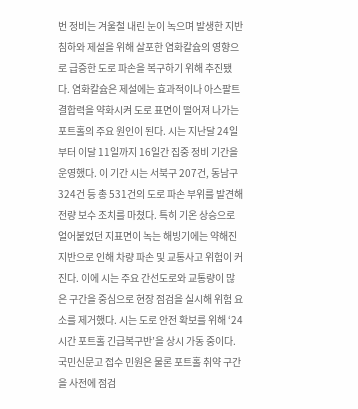번 정비는 겨울철 내린 눈이 녹으며 발생한 지반 침하와 제설을 위해 살포한 염화칼슘의 영향으로 급증한 도로 파손을 복구하기 위해 추진됐다. 염화칼슘은 제설에는 효과적이나 아스팔트 결합력을 약화시켜 도로 표면이 떨어져 나가는 포트홀의 주요 원인이 된다. 시는 지난달 24일부터 이달 11일까지 16일간 집중 정비 기간을 운영했다. 이 기간 시는 서북구 207건, 동남구 324건 등 총 531건의 도로 파손 부위를 발견해 전량 보수 조치를 마쳤다. 특히 기온 상승으로 얼어붙었던 지표면이 녹는 해빙기에는 약해진 지반으로 인해 차량 파손 및 교통사고 위험이 커진다. 이에 시는 주요 간선도로와 교통량이 많은 구간을 중심으로 현장 점검을 실시해 위험 요소를 제거했다. 시는 도로 안전 확보를 위해 ‘24시간 포트홀 긴급복구반’을 상시 가동 중이다. 국민신문고 접수 민원은 물론 포트홀 취약 구간을 사전에 점검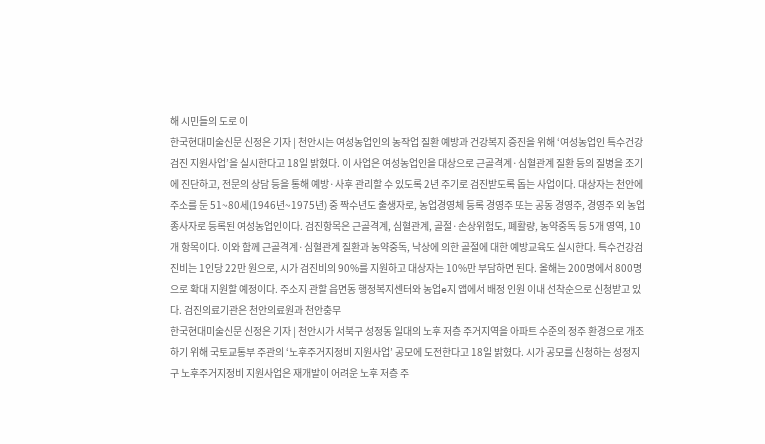해 시민들의 도로 이
한국현대미술신문 신정은 기자 | 천안시는 여성농업인의 농작업 질환 예방과 건강복지 증진을 위해 ‘여성농업인 특수건강검진 지원사업’을 실시한다고 18일 밝혔다. 이 사업은 여성농업인을 대상으로 근골격계·심혈관계 질환 등의 질병을 조기에 진단하고, 전문의 상담 등을 통해 예방·사후 관리할 수 있도록 2년 주기로 검진받도록 돕는 사업이다. 대상자는 천안에 주소를 둔 51~80세(1946년~1975년) 중 짝수년도 출생자로, 농업경영체 등록 경영주 또는 공동 경영주, 경영주 외 농업 종사자로 등록된 여성농업인이다. 검진항목은 근골격계, 심혈관계, 골절·손상위험도, 폐활량, 농약중독 등 5개 영역, 10개 항목이다. 이와 함께 근골격계·심혈관계 질환과 농약중독, 낙상에 의한 골절에 대한 예방교육도 실시한다. 특수건강검진비는 1인당 22만 원으로, 시가 검진비의 90%를 지원하고 대상자는 10%만 부담하면 된다. 올해는 200명에서 800명으로 확대 지원할 예정이다. 주소지 관할 읍면동 행정복지센터와 농업e지 앱에서 배정 인원 이내 선착순으로 신청받고 있다. 검진의료기관은 천안의료원과 천안충무
한국현대미술신문 신정은 기자 | 천안시가 서북구 성정동 일대의 노후 저층 주거지역을 아파트 수준의 정주 환경으로 개조하기 위해 국토교통부 주관의 ‘노후주거지정비 지원사업’ 공모에 도전한다고 18일 밝혔다. 시가 공모를 신청하는 성정지구 노후주거지정비 지원사업은 재개발이 어려운 노후 저층 주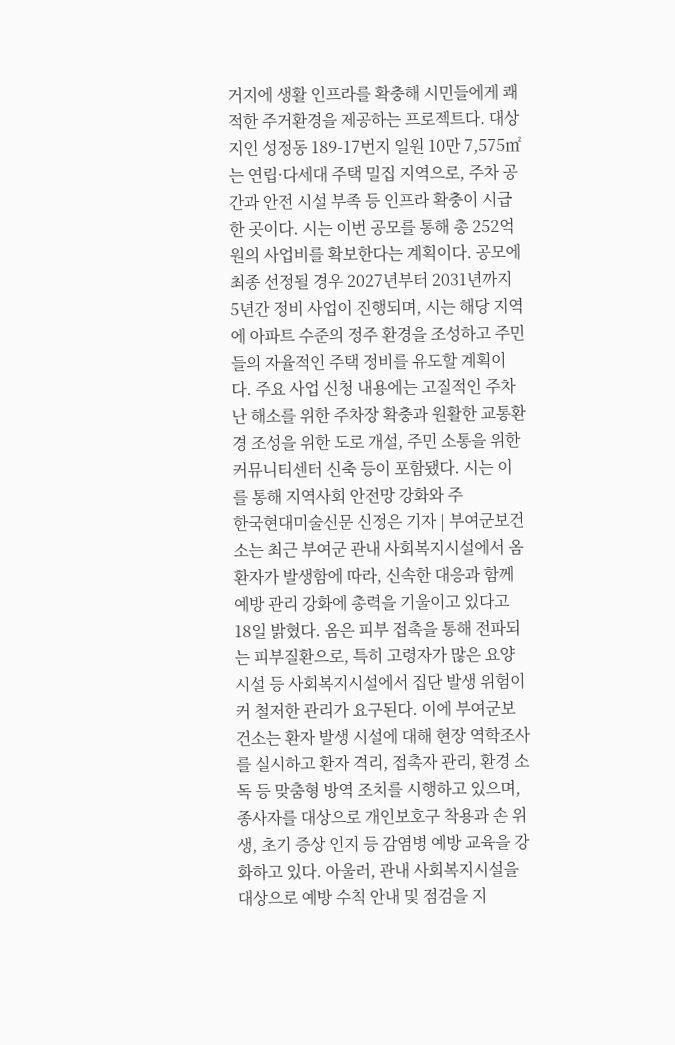거지에 생활 인프라를 확충해 시민들에게 쾌적한 주거환경을 제공하는 프로젝트다. 대상지인 성정동 189-17번지 일원 10만 7,575㎡는 연립·다세대 주택 밀집 지역으로, 주차 공간과 안전 시설 부족 등 인프라 확충이 시급한 곳이다. 시는 이번 공모를 통해 총 252억 원의 사업비를 확보한다는 계획이다. 공모에 최종 선정될 경우 2027년부터 2031년까지 5년간 정비 사업이 진행되며, 시는 해당 지역에 아파트 수준의 정주 환경을 조성하고 주민들의 자율적인 주택 정비를 유도할 계획이다. 주요 사업 신청 내용에는 고질적인 주차난 해소를 위한 주차장 확충과 원활한 교통환경 조성을 위한 도로 개설, 주민 소통을 위한 커뮤니티센터 신축 등이 포함됐다. 시는 이를 통해 지역사회 안전망 강화와 주
한국현대미술신문 신정은 기자 | 부여군보건소는 최근 부여군 관내 사회복지시설에서 옴 환자가 발생함에 따라, 신속한 대응과 함께 예방 관리 강화에 총력을 기울이고 있다고 18일 밝혔다. 옴은 피부 접촉을 통해 전파되는 피부질환으로, 특히 고령자가 많은 요양시설 등 사회복지시설에서 집단 발생 위험이 커 철저한 관리가 요구된다. 이에 부여군보건소는 환자 발생 시설에 대해 현장 역학조사를 실시하고 환자 격리, 접촉자 관리, 환경 소독 등 맞춤형 방역 조치를 시행하고 있으며, 종사자를 대상으로 개인보호구 착용과 손 위생, 초기 증상 인지 등 감염병 예방 교육을 강화하고 있다. 아울러, 관내 사회복지시설을 대상으로 예방 수칙 안내 및 점검을 지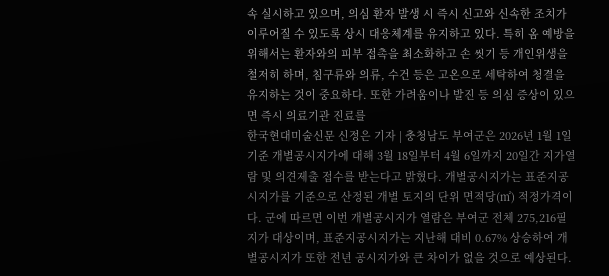속 실시하고 있으며, 의심 환자 발생 시 즉시 신고와 신속한 조치가 이루어질 수 있도록 상시 대응체계를 유지하고 있다. 특히 옴 예방을 위해서는 환자와의 피부 접촉을 최소화하고 손 씻기 등 개인위생을 철저히 하며, 침구류와 의류, 수건 등은 고온으로 세탁하여 청결을 유지하는 것이 중요하다. 또한 가려움이나 발진 등 의심 증상이 있으면 즉시 의료기관 진료를
한국현대미술신문 신정은 기자 | 충청남도 부여군은 2026년 1월 1일 기준 개별공시지가에 대해 3월 18일부터 4월 6일까지 20일간 지가열람 및 의견제출 접수를 받는다고 밝혔다. 개별공시지가는 표준지공시지가를 기준으로 산정된 개별 토지의 단위 면적당(㎡) 적정가격이다. 군에 따르면 이번 개별공시지가 열람은 부여군 전체 275,216필지가 대상이며, 표준지공시지가는 지난해 대비 0.67% 상승하여 개별공시지가 또한 전년 공시지가와 큰 차이가 없을 것으로 예상된다.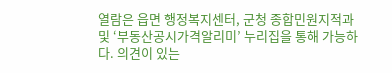열람은 읍면 행정복지센터, 군청 종합민원지적과 및 ‘부동산공시가격알리미’ 누리집을 통해 가능하다. 의견이 있는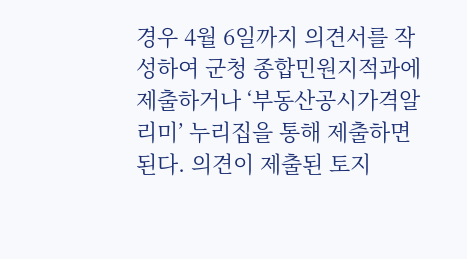경우 4월 6일까지 의견서를 작성하여 군청 종합민원지적과에 제출하거나 ‘부동산공시가격알리미’ 누리집을 통해 제출하면 된다. 의견이 제출된 토지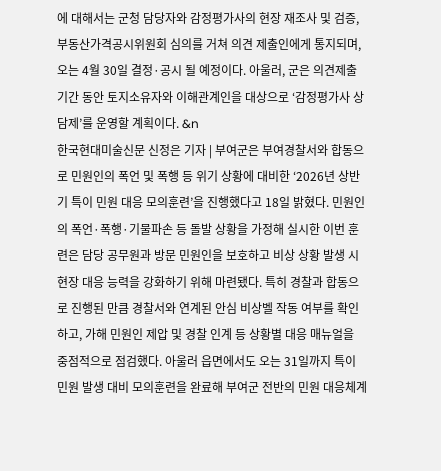에 대해서는 군청 담당자와 감정평가사의 현장 재조사 및 검증, 부동산가격공시위원회 심의를 거쳐 의견 제출인에게 통지되며, 오는 4월 30일 결정·공시 될 예정이다. 아울러, 군은 의견제출기간 동안 토지소유자와 이해관계인을 대상으로 ‘감정평가사 상담제’를 운영할 계획이다. &n
한국현대미술신문 신정은 기자 | 부여군은 부여경찰서와 합동으로 민원인의 폭언 및 폭행 등 위기 상황에 대비한 ‘2026년 상반기 특이 민원 대응 모의훈련’을 진행했다고 18일 밝혔다. 민원인의 폭언·폭행·기물파손 등 돌발 상황을 가정해 실시한 이번 훈련은 담당 공무원과 방문 민원인을 보호하고 비상 상황 발생 시 현장 대응 능력을 강화하기 위해 마련됐다. 특히 경찰과 합동으로 진행된 만큼 경찰서와 연계된 안심 비상벨 작동 여부를 확인하고, 가해 민원인 제압 및 경찰 인계 등 상황별 대응 매뉴얼을 중점적으로 점검했다. 아울러 읍면에서도 오는 31일까지 특이 민원 발생 대비 모의훈련을 완료해 부여군 전반의 민원 대응체계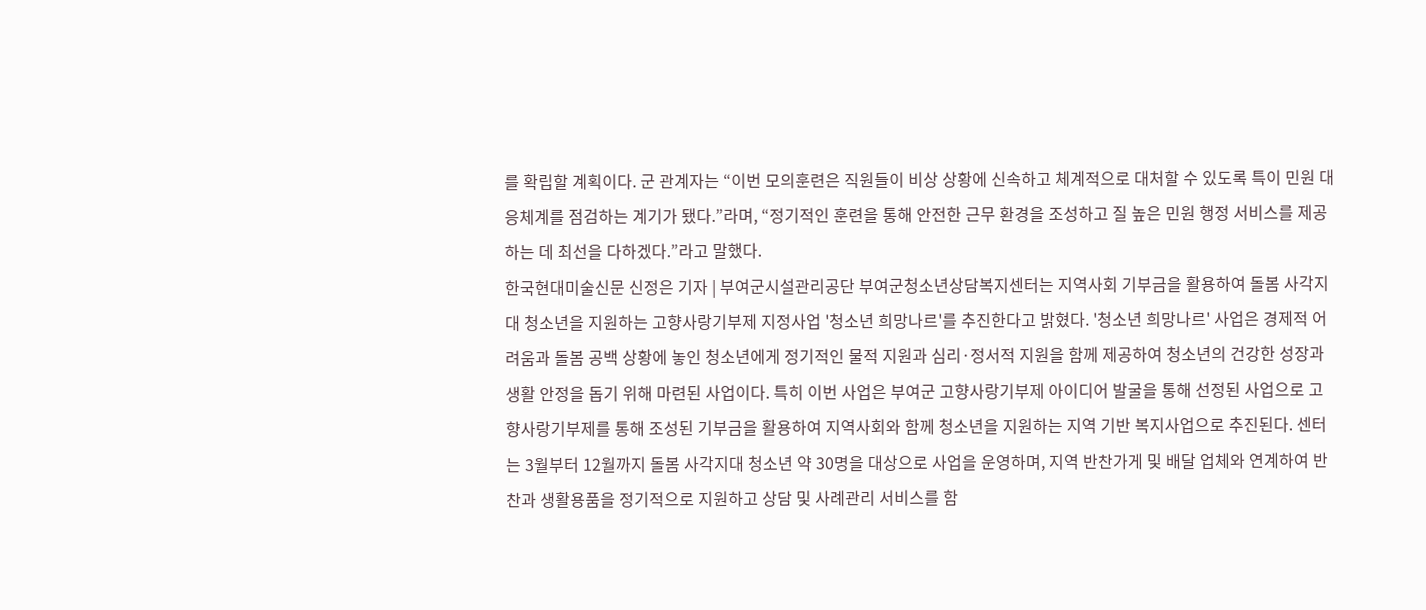를 확립할 계획이다. 군 관계자는 “이번 모의훈련은 직원들이 비상 상황에 신속하고 체계적으로 대처할 수 있도록 특이 민원 대응체계를 점검하는 계기가 됐다.”라며, “정기적인 훈련을 통해 안전한 근무 환경을 조성하고 질 높은 민원 행정 서비스를 제공하는 데 최선을 다하겠다.”라고 말했다.
한국현대미술신문 신정은 기자 | 부여군시설관리공단 부여군청소년상담복지센터는 지역사회 기부금을 활용하여 돌봄 사각지대 청소년을 지원하는 고향사랑기부제 지정사업 '청소년 희망나르'를 추진한다고 밝혔다. '청소년 희망나르' 사업은 경제적 어려움과 돌봄 공백 상황에 놓인 청소년에게 정기적인 물적 지원과 심리·정서적 지원을 함께 제공하여 청소년의 건강한 성장과 생활 안정을 돕기 위해 마련된 사업이다. 특히 이번 사업은 부여군 고향사랑기부제 아이디어 발굴을 통해 선정된 사업으로 고향사랑기부제를 통해 조성된 기부금을 활용하여 지역사회와 함께 청소년을 지원하는 지역 기반 복지사업으로 추진된다. 센터는 3월부터 12월까지 돌봄 사각지대 청소년 약 30명을 대상으로 사업을 운영하며, 지역 반찬가게 및 배달 업체와 연계하여 반찬과 생활용품을 정기적으로 지원하고 상담 및 사례관리 서비스를 함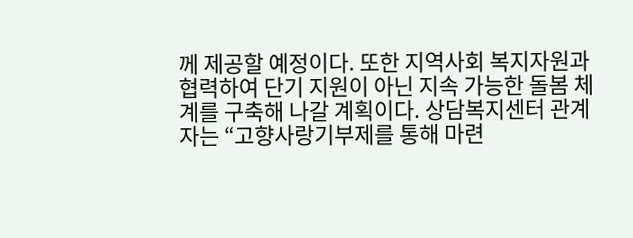께 제공할 예정이다. 또한 지역사회 복지자원과 협력하여 단기 지원이 아닌 지속 가능한 돌봄 체계를 구축해 나갈 계획이다. 상담복지센터 관계자는 “고향사랑기부제를 통해 마련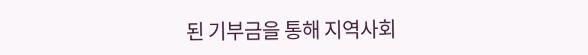된 기부금을 통해 지역사회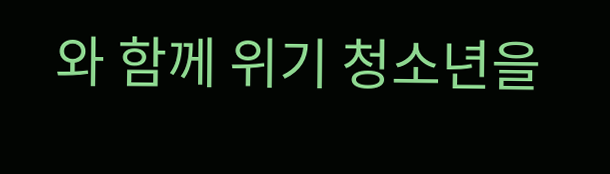와 함께 위기 청소년을